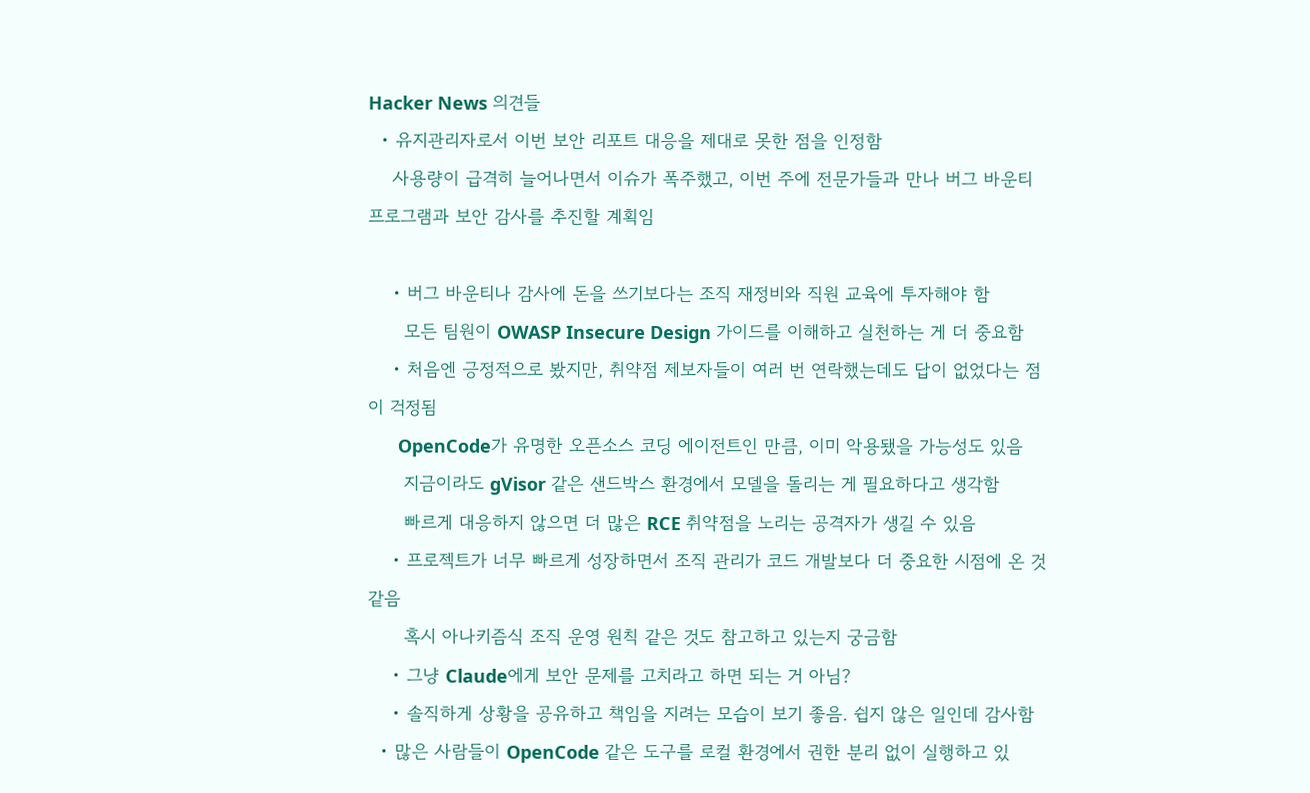Hacker News 의견들
  • 유지관리자로서 이번 보안 리포트 대응을 제대로 못한 점을 인정함
    사용량이 급격히 늘어나면서 이슈가 폭주했고, 이번 주에 전문가들과 만나 버그 바운티 프로그램과 보안 감사를 추진할 계획임

    • 버그 바운티나 감사에 돈을 쓰기보다는 조직 재정비와 직원 교육에 투자해야 함
      모든 팀원이 OWASP Insecure Design 가이드를 이해하고 실천하는 게 더 중요함
    • 처음엔 긍정적으로 봤지만, 취약점 제보자들이 여러 번 연락했는데도 답이 없었다는 점이 걱정됨
      OpenCode가 유명한 오픈소스 코딩 에이전트인 만큼, 이미 악용됐을 가능성도 있음
      지금이라도 gVisor 같은 샌드박스 환경에서 모델을 돌리는 게 필요하다고 생각함
      빠르게 대응하지 않으면 더 많은 RCE 취약점을 노리는 공격자가 생길 수 있음
    • 프로젝트가 너무 빠르게 성장하면서 조직 관리가 코드 개발보다 더 중요한 시점에 온 것 같음
      혹시 아나키즘식 조직 운영 원칙 같은 것도 참고하고 있는지 궁금함
    • 그냥 Claude에게 보안 문제를 고치라고 하면 되는 거 아님?
    • 솔직하게 상황을 공유하고 책임을 지려는 모습이 보기 좋음. 쉽지 않은 일인데 감사함
  • 많은 사람들이 OpenCode 같은 도구를 로컬 환경에서 권한 분리 없이 실행하고 있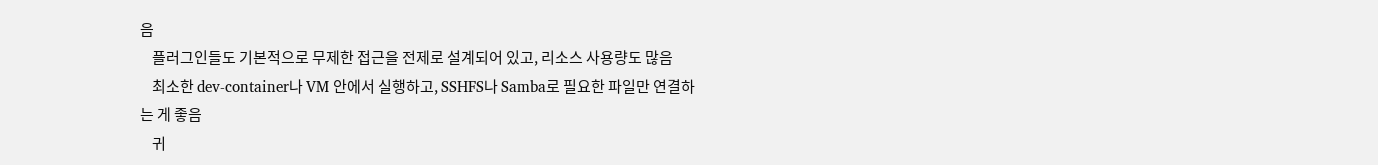음
    플러그인들도 기본적으로 무제한 접근을 전제로 설계되어 있고, 리소스 사용량도 많음
    최소한 dev-container나 VM 안에서 실행하고, SSHFS나 Samba로 필요한 파일만 연결하는 게 좋음
    귀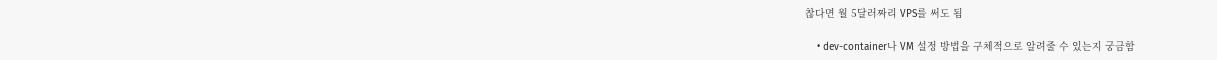찮다면 월 5달러짜리 VPS를 써도 됨

    • dev-container나 VM 설정 방법을 구체적으로 알려줄 수 있는지 궁금함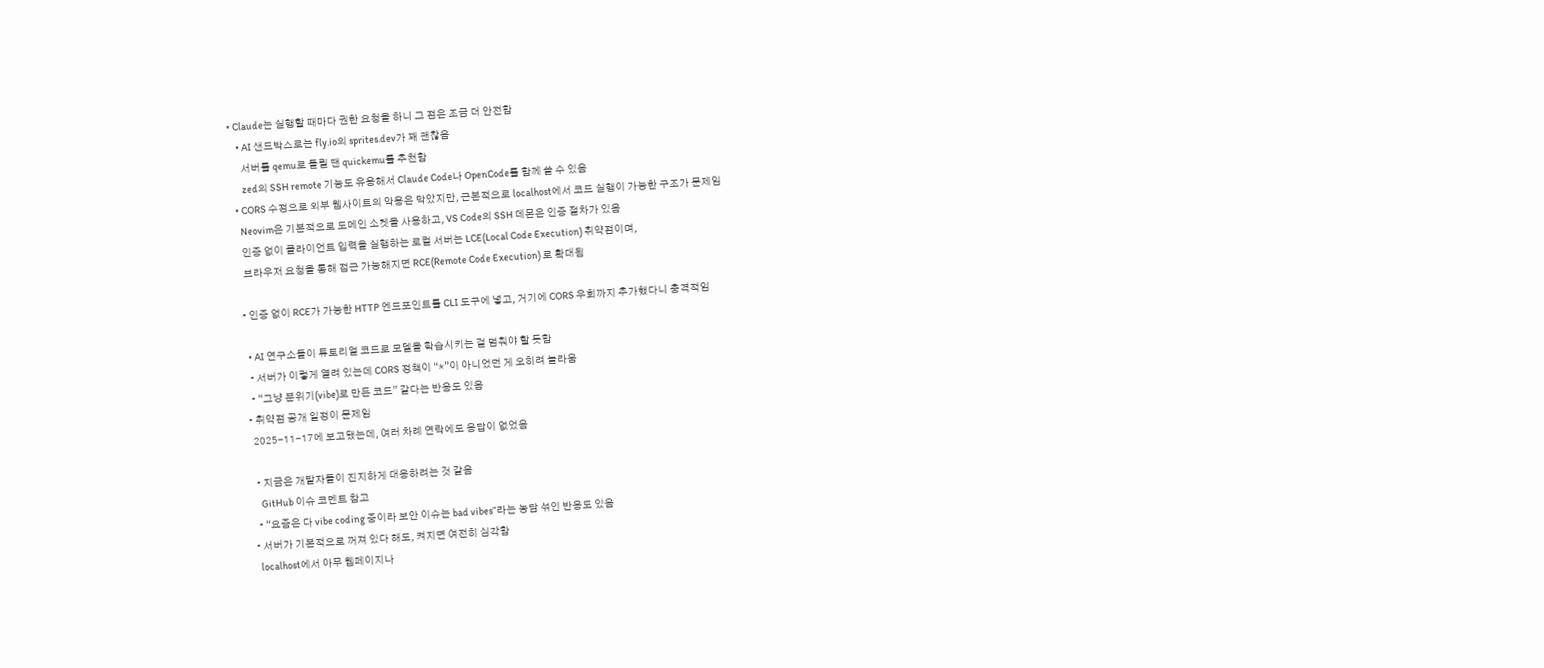• Claude는 실행할 때마다 권한 요청을 하니 그 점은 조금 더 안전함
    • AI 샌드박스로는 fly.io의 sprites.dev가 꽤 괜찮음
      서버를 qemu로 돌릴 땐 quickemu를 추천함
      zed의 SSH remote 기능도 유용해서 Claude Code나 OpenCode를 함께 쓸 수 있음
  • CORS 수정으로 외부 웹사이트의 악용은 막았지만, 근본적으로 localhost에서 코드 실행이 가능한 구조가 문제임
    Neovim은 기본적으로 도메인 소켓을 사용하고, VS Code의 SSH 데몬은 인증 절차가 있음
    인증 없이 클라이언트 입력을 실행하는 로컬 서버는 LCE(Local Code Execution) 취약점이며,
    브라우저 요청을 통해 접근 가능해지면 RCE(Remote Code Execution) 로 확대됨

  • 인증 없이 RCE가 가능한 HTTP 엔드포인트를 CLI 도구에 넣고, 거기에 CORS 우회까지 추가했다니 충격적임

    • AI 연구소들이 튜토리얼 코드로 모델을 학습시키는 걸 멈춰야 할 듯함
    • 서버가 이렇게 열려 있는데 CORS 정책이 “*”이 아니었던 게 오히려 놀라움
    • “그냥 분위기(vibe)로 만든 코드” 같다는 반응도 있음
  • 취약점 공개 일정이 문제임
    2025-11-17에 보고됐는데, 여러 차례 연락에도 응답이 없었음

    • 지금은 개발자들이 진지하게 대응하려는 것 같음
      GitHub 이슈 코멘트 참고
    • “요즘은 다 vibe coding 중이라 보안 이슈는 bad vibes”라는 농담 섞인 반응도 있음
  • 서버가 기본적으로 꺼져 있다 해도, 켜지면 여전히 심각함
    localhost에서 아무 웹페이지나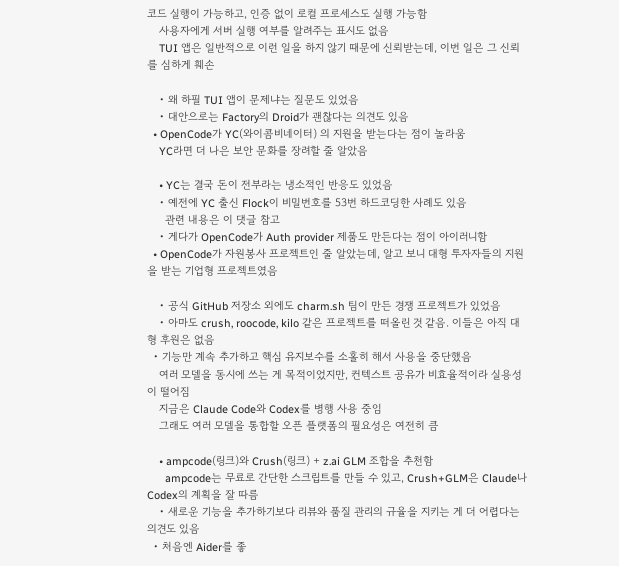코드 실행이 가능하고, 인증 없이 로컬 프로세스도 실행 가능함
    사용자에게 서버 실행 여부를 알려주는 표시도 없음
    TUI 앱은 일반적으로 이런 일을 하지 않기 때문에 신뢰받는데, 이번 일은 그 신뢰를 심하게 훼손

    • 왜 하필 TUI 앱이 문제냐는 질문도 있었음
    • 대안으로는 Factory의 Droid가 괜찮다는 의견도 있음
  • OpenCode가 YC(와이콤비네이터) 의 지원을 받는다는 점이 놀라움
    YC라면 더 나은 보안 문화를 장려할 줄 알았음

    • YC는 결국 돈이 전부라는 냉소적인 반응도 있었음
    • 예전에 YC 출신 Flock이 비밀번호를 53번 하드코딩한 사례도 있음
      관련 내용은 이 댓글 참고
    • 게다가 OpenCode가 Auth provider 제품도 만든다는 점이 아이러니함
  • OpenCode가 자원봉사 프로젝트인 줄 알았는데, 알고 보니 대형 투자자들의 지원을 받는 기업형 프로젝트였음

    • 공식 GitHub 저장소 외에도 charm.sh 팀이 만든 경쟁 프로젝트가 있었음
    • 아마도 crush, roocode, kilo 같은 프로젝트를 떠올린 것 같음. 이들은 아직 대형 후원은 없음
  • 기능만 계속 추가하고 핵심 유지보수를 소홀히 해서 사용을 중단했음
    여러 모델을 동시에 쓰는 게 목적이었지만, 컨텍스트 공유가 비효율적이라 실용성이 떨어짐
    지금은 Claude Code와 Codex를 병행 사용 중임
    그래도 여러 모델을 통합할 오픈 플랫폼의 필요성은 여전히 큼

    • ampcode(링크)와 Crush(링크) + z.ai GLM 조합을 추천함
      ampcode는 무료로 간단한 스크립트를 만들 수 있고, Crush+GLM은 Claude나 Codex의 계획을 잘 따름
    • 새로운 기능을 추가하기보다 리뷰와 품질 관리의 규율을 지키는 게 더 어렵다는 의견도 있음
  • 처음엔 Aider를 좋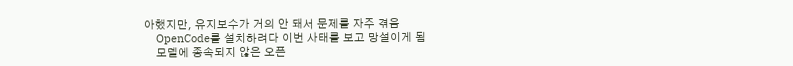아했지만, 유지보수가 거의 안 돼서 문제를 자주 겪음
    OpenCode를 설치하려다 이번 사태를 보고 망설이게 됨
    모델에 종속되지 않은 오픈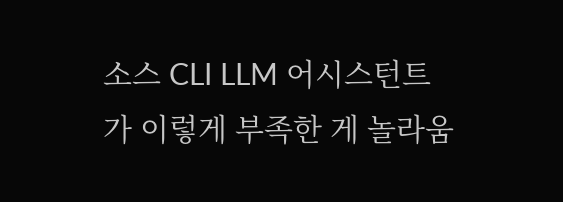소스 CLI LLM 어시스턴트가 이렇게 부족한 게 놀라움